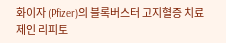화이자 (Pfizer)의 블록버스터 고지혈증 치료제인 리피토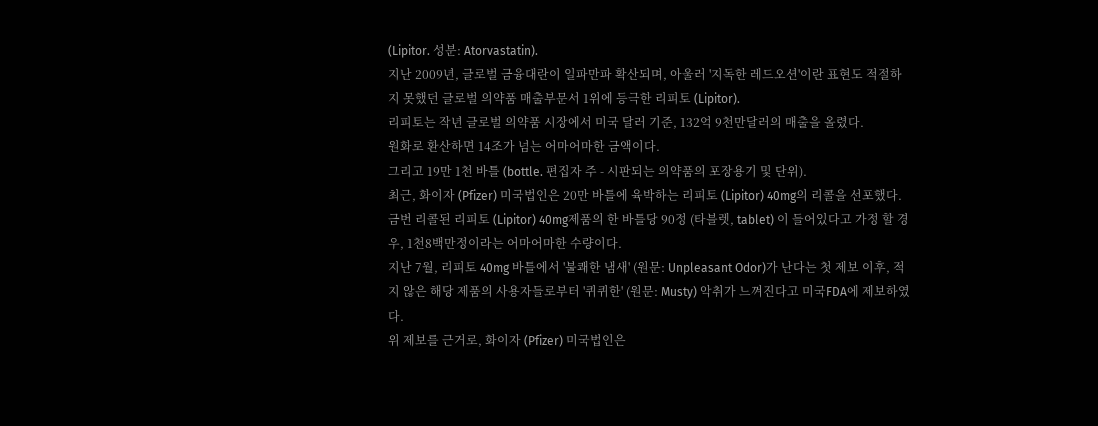(Lipitor. 성분: Atorvastatin).
지난 2009년, 글로벌 금융대란이 일파만파 확산되며, 아울러 '지독한 레드오션'이란 표현도 적절하지 못했던 글로벌 의약품 매출부문서 1위에 등극한 리피토 (Lipitor).
리피토는 작년 글로벌 의약품 시장에서 미국 달러 기준, 132억 9천만달러의 매출을 올렸다.
원화로 환산하면 14조가 넘는 어마어마한 금액이다.
그리고 19만 1천 바틀 (bottle. 편집자 주 - 시판되는 의약품의 포장용기 및 단위).
최근, 화이자 (Pfizer) 미국법인은 20만 바틀에 육박하는 리피토 (Lipitor) 40mg의 리콜을 선포했다.
금번 리콜된 리피토 (Lipitor) 40mg제품의 한 바틀당 90정 (타블렛, tablet) 이 들어있다고 가정 할 경우, 1천8백만정이라는 어마어마한 수량이다.
지난 7월, 리피토 40mg 바틀에서 '불쾌한 냄새' (원문: Unpleasant Odor)가 난다는 첫 제보 이후, 적지 않은 해당 제품의 사용자들로부터 '퀴퀴한' (원문: Musty) 악취가 느껴진다고 미국FDA에 제보하였다.
위 제보를 근거로, 화이자 (Pfizer) 미국법인은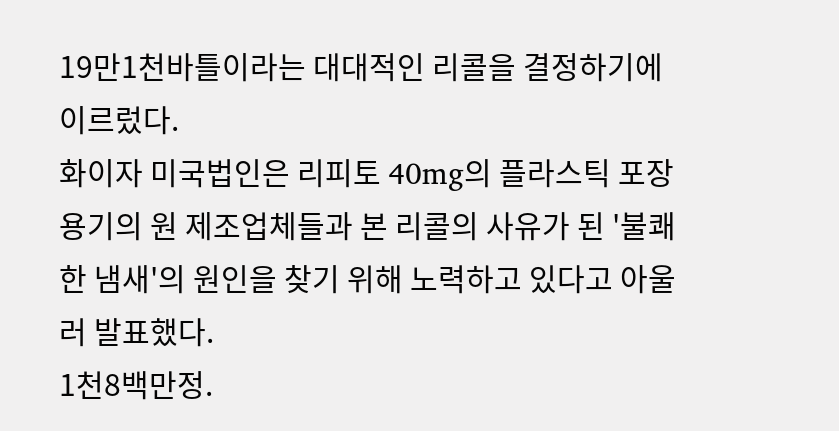19만1천바틀이라는 대대적인 리콜을 결정하기에 이르렀다.
화이자 미국법인은 리피토 40mg의 플라스틱 포장용기의 원 제조업체들과 본 리콜의 사유가 된 '불쾌한 냄새'의 원인을 찾기 위해 노력하고 있다고 아울러 발표했다.
1천8백만정.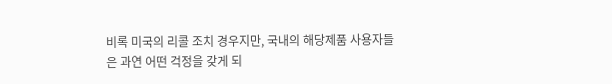비록 미국의 리콜 조치 경우지만, 국내의 해당제품 사용자들은 과연 어떤 걱정을 갖게 되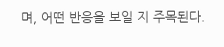며, 어떤 반응을 보일 지 주목된다.